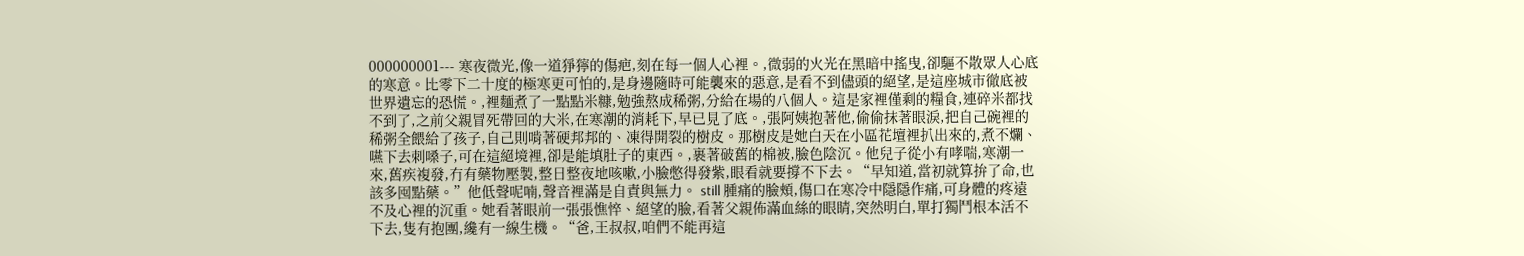000000001--- 寒夜微光,像一道猙獰的傷疤,刻在每一個人心裡。,微弱的火光在黑暗中搖曳,卻驅不散眾人心底的寒意。比零下二十度的極寒更可怕的,是身邊隨時可能襲來的惡意,是看不到儘頭的絕望,是這座城市徹底被世界遺忘的恐慌。,裡麵煮了一點點米糠,勉強熬成稀粥,分給在場的八個人。這是家裡僅剩的糧食,連碎米都找不到了,之前父親冒死帶回的大米,在寒潮的消耗下,早已見了底。,張阿姨抱著他,偷偷抹著眼淚,把自己碗裡的稀粥全餵給了孩子,自己則啃著硬邦邦的、凍得開裂的樹皮。那樹皮是她白天在小區花壇裡扒出來的,煮不爛、嚥下去刺嗓子,可在這絕境裡,卻是能填肚子的東西。,裹著破舊的棉被,臉色陰沉。他兒子從小有哮喘,寒潮一來,舊疾複發,冇有藥物壓製,整日整夜地咳嗽,小臉憋得發紫,眼看就要撐不下去。“早知道,當初就算拚了命,也該多囤點藥。”他低聲呢喃,聲音裡滿是自責與無力。 still 腫痛的臉頰,傷口在寒冷中隱隱作痛,可身體的疼遠不及心裡的沉重。她看著眼前一張張憔悴、絕望的臉,看著父親佈滿血絲的眼睛,突然明白,單打獨鬥根本活不下去,隻有抱團,纔有一線生機。“爸,王叔叔,咱們不能再這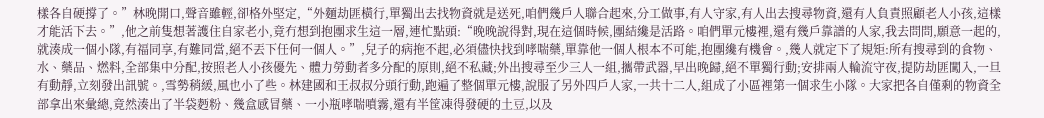樣各自硬撐了。”林晚開口,聲音雖輕,卻格外堅定,“外麵劫匪橫行,單獨出去找物資就是送死,咱們幾戶人聯合起來,分工做事,有人守家,有人出去搜尋物資,還有人負責照顧老人小孩,這樣才能活下去。”,他之前隻想著護住自家老小,竟冇想到抱團求生這一層,連忙點頭:“晚晚說得對,現在這個時候,團結纔是活路。咱們單元樓裡,還有幾戶靠譜的人家,我去問問,願意一起的,就湊成一個小隊,有福同享,有難同當,絕不丟下任何一個人。”,兒子的病拖不起,必須儘快找到哮喘藥,單靠他一個人根本不可能,抱團纔有機會。,幾人就定下了規矩:所有搜尋到的食物、水、藥品、燃料,全部集中分配,按照老人小孩優先、體力勞動者多分配的原則,絕不私藏;外出搜尋至少三人一組,攜帶武器,早出晚歸,絕不單獨行動;安排兩人輪流守夜,提防劫匪闖入,一旦有動靜,立刻發出訊號。,雪勢稍緩,風也小了些。林建國和王叔叔分頭行動,跑遍了整個單元樓,說服了另外四戶人家,一共十二人,組成了小區裡第一個求生小隊。大家把各自僅剩的物資全部拿出來彙總,竟然湊出了半袋麪粉、幾盒感冒藥、一小瓶哮喘噴霧,還有半筐凍得發硬的土豆,以及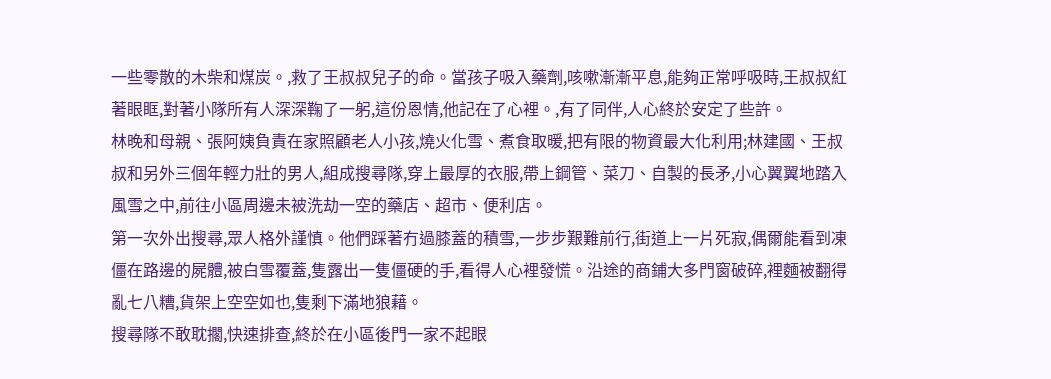一些零散的木柴和煤炭。,救了王叔叔兒子的命。當孩子吸入藥劑,咳嗽漸漸平息,能夠正常呼吸時,王叔叔紅著眼眶,對著小隊所有人深深鞠了一躬,這份恩情,他記在了心裡。,有了同伴,人心終於安定了些許。
林晚和母親、張阿姨負責在家照顧老人小孩,燒火化雪、煮食取暖,把有限的物資最大化利用;林建國、王叔叔和另外三個年輕力壯的男人,組成搜尋隊,穿上最厚的衣服,帶上鋼管、菜刀、自製的長矛,小心翼翼地踏入風雪之中,前往小區周邊未被洗劫一空的藥店、超市、便利店。
第一次外出搜尋,眾人格外謹慎。他們踩著冇過膝蓋的積雪,一步步艱難前行,街道上一片死寂,偶爾能看到凍僵在路邊的屍體,被白雪覆蓋,隻露出一隻僵硬的手,看得人心裡發慌。沿途的商鋪大多門窗破碎,裡麵被翻得亂七八糟,貨架上空空如也,隻剩下滿地狼藉。
搜尋隊不敢耽擱,快速排查,終於在小區後門一家不起眼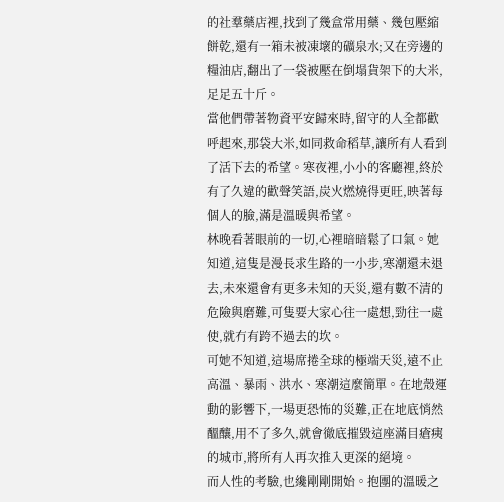的社羣藥店裡,找到了幾盒常用藥、幾包壓縮餅乾,還有一箱未被凍壞的礦泉水;又在旁邊的糧油店,翻出了一袋被壓在倒塌貨架下的大米,足足五十斤。
當他們帶著物資平安歸來時,留守的人全都歡呼起來,那袋大米,如同救命稻草,讓所有人看到了活下去的希望。寒夜裡,小小的客廳裡,終於有了久違的歡聲笑語,炭火燃燒得更旺,映著每個人的臉,滿是溫暖與希望。
林晚看著眼前的一切,心裡暗暗鬆了口氣。她知道,這隻是漫長求生路的一小步,寒潮還未退去,未來還會有更多未知的天災,還有數不清的危險與磨難,可隻要大家心往一處想,勁往一處使,就冇有跨不過去的坎。
可她不知道,這場席捲全球的極端天災,遠不止高溫、暴雨、洪水、寒潮這麼簡單。在地殼運動的影響下,一場更恐怖的災難,正在地底悄然醞釀,用不了多久,就會徹底摧毀這座滿目瘡痍的城市,將所有人再次推入更深的絕境。
而人性的考驗,也纔剛剛開始。抱團的溫暖之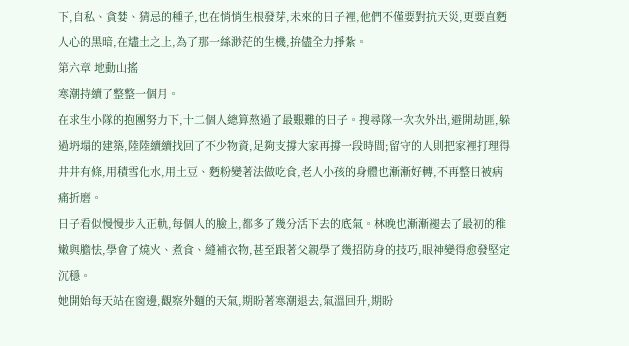下,自私、貪婪、猜忌的種子,也在悄悄生根發芽,未來的日子裡,他們不僅要對抗天災,更要直麪人心的黑暗,在燼土之上,為了那一絲渺茫的生機,拚儘全力掙紮。
第六章 地動山搖
寒潮持續了整整一個月。
在求生小隊的抱團努力下,十二個人總算熬過了最艱難的日子。搜尋隊一次次外出,避開劫匪,躲過坍塌的建築,陸陸續續找回了不少物資,足夠支撐大家再撐一段時間;留守的人則把家裡打理得井井有條,用積雪化水,用土豆、麪粉變著法做吃食,老人小孩的身體也漸漸好轉,不再整日被病痛折磨。
日子看似慢慢步入正軌,每個人的臉上,都多了幾分活下去的底氣。林晚也漸漸褪去了最初的稚嫩與膽怯,學會了燒火、煮食、縫補衣物,甚至跟著父親學了幾招防身的技巧,眼神變得愈發堅定沉穩。
她開始每天站在窗邊,觀察外麵的天氣,期盼著寒潮退去,氣溫回升,期盼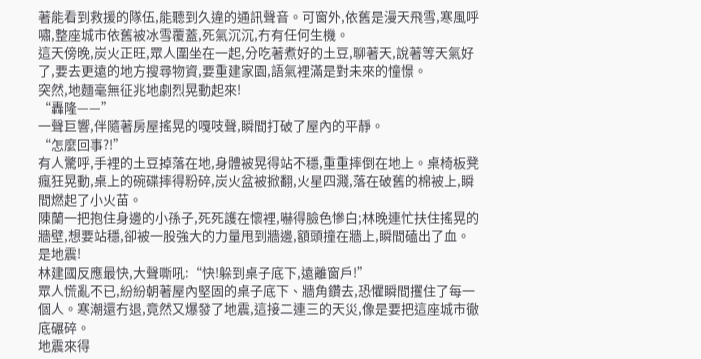著能看到救援的隊伍,能聽到久違的通訊聲音。可窗外,依舊是漫天飛雪,寒風呼嘯,整座城市依舊被冰雪覆蓋,死氣沉沉,冇有任何生機。
這天傍晚,炭火正旺,眾人圍坐在一起,分吃著煮好的土豆,聊著天,說著等天氣好了,要去更遠的地方搜尋物資,要重建家園,語氣裡滿是對未來的憧憬。
突然,地麵毫無征兆地劇烈晃動起來!
“轟隆——”
一聲巨響,伴隨著房屋搖晃的嘎吱聲,瞬間打破了屋內的平靜。
“怎麼回事?!”
有人驚呼,手裡的土豆掉落在地,身體被晃得站不穩,重重摔倒在地上。桌椅板凳瘋狂晃動,桌上的碗碟摔得粉碎,炭火盆被掀翻,火星四濺,落在破舊的棉被上,瞬間燃起了小火苗。
陳蘭一把抱住身邊的小孫子,死死護在懷裡,嚇得臉色慘白;林晚連忙扶住搖晃的牆壁,想要站穩,卻被一股強大的力量甩到牆邊,額頭撞在牆上,瞬間磕出了血。
是地震!
林建國反應最快,大聲嘶吼:“快!躲到桌子底下,遠離窗戶!”
眾人慌亂不已,紛紛朝著屋內堅固的桌子底下、牆角鑽去,恐懼瞬間攫住了每一個人。寒潮還冇退,竟然又爆發了地震,這接二連三的天災,像是要把這座城市徹底碾碎。
地震來得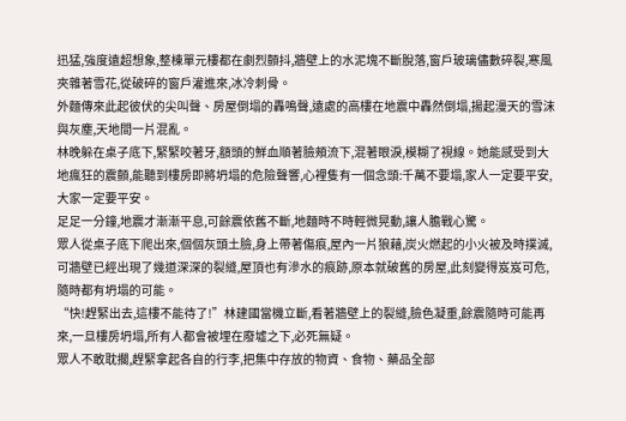迅猛,強度遠超想象,整棟單元樓都在劇烈顫抖,牆壁上的水泥塊不斷脫落,窗戶玻璃儘數碎裂,寒風夾雜著雪花,從破碎的窗戶灌進來,冰冷刺骨。
外麵傳來此起彼伏的尖叫聲、房屋倒塌的轟鳴聲,遠處的高樓在地震中轟然倒塌,揚起漫天的雪沫與灰塵,天地間一片混亂。
林晚躲在桌子底下,緊緊咬著牙,額頭的鮮血順著臉頰流下,混著眼淚,模糊了視線。她能感受到大地瘋狂的震顫,能聽到樓房即將坍塌的危險聲響,心裡隻有一個念頭:千萬不要塌,家人一定要平安,大家一定要平安。
足足一分鐘,地震才漸漸平息,可餘震依舊不斷,地麵時不時輕微晃動,讓人膽戰心驚。
眾人從桌子底下爬出來,個個灰頭土臉,身上帶著傷痕,屋內一片狼藉,炭火燃起的小火被及時撲滅,可牆壁已經出現了幾道深深的裂縫,屋頂也有滲水的痕跡,原本就破舊的房屋,此刻變得岌岌可危,隨時都有坍塌的可能。
“快!趕緊出去,這樓不能待了!”林建國當機立斷,看著牆壁上的裂縫,臉色凝重,餘震隨時可能再來,一旦樓房坍塌,所有人都會被埋在廢墟之下,必死無疑。
眾人不敢耽擱,趕緊拿起各自的行李,把集中存放的物資、食物、藥品全部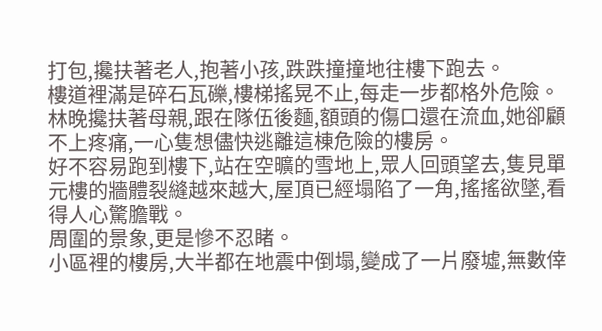打包,攙扶著老人,抱著小孩,跌跌撞撞地往樓下跑去。
樓道裡滿是碎石瓦礫,樓梯搖晃不止,每走一步都格外危險。林晚攙扶著母親,跟在隊伍後麵,額頭的傷口還在流血,她卻顧不上疼痛,一心隻想儘快逃離這棟危險的樓房。
好不容易跑到樓下,站在空曠的雪地上,眾人回頭望去,隻見單元樓的牆體裂縫越來越大,屋頂已經塌陷了一角,搖搖欲墜,看得人心驚膽戰。
周圍的景象,更是慘不忍睹。
小區裡的樓房,大半都在地震中倒塌,變成了一片廢墟,無數倖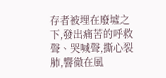存者被埋在廢墟之下,發出痛苦的呼救聲、哭喊聲,撕心裂肺,響徹在風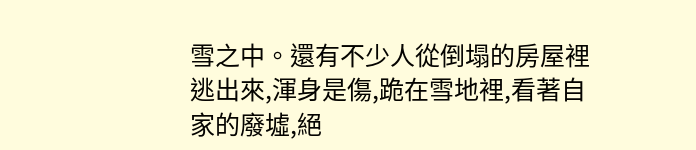雪之中。還有不少人從倒塌的房屋裡逃出來,渾身是傷,跪在雪地裡,看著自家的廢墟,絕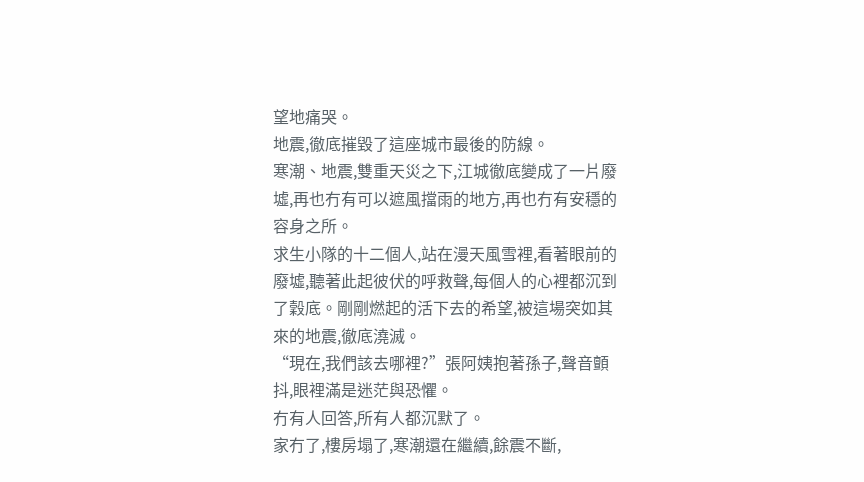望地痛哭。
地震,徹底摧毀了這座城市最後的防線。
寒潮、地震,雙重天災之下,江城徹底變成了一片廢墟,再也冇有可以遮風擋雨的地方,再也冇有安穩的容身之所。
求生小隊的十二個人,站在漫天風雪裡,看著眼前的廢墟,聽著此起彼伏的呼救聲,每個人的心裡都沉到了穀底。剛剛燃起的活下去的希望,被這場突如其來的地震,徹底澆滅。
“現在,我們該去哪裡?”張阿姨抱著孫子,聲音顫抖,眼裡滿是迷茫與恐懼。
冇有人回答,所有人都沉默了。
家冇了,樓房塌了,寒潮還在繼續,餘震不斷,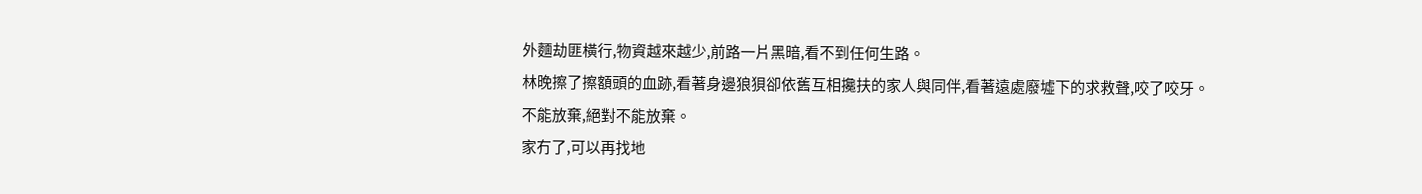外麵劫匪橫行,物資越來越少,前路一片黑暗,看不到任何生路。
林晚擦了擦額頭的血跡,看著身邊狼狽卻依舊互相攙扶的家人與同伴,看著遠處廢墟下的求救聲,咬了咬牙。
不能放棄,絕對不能放棄。
家冇了,可以再找地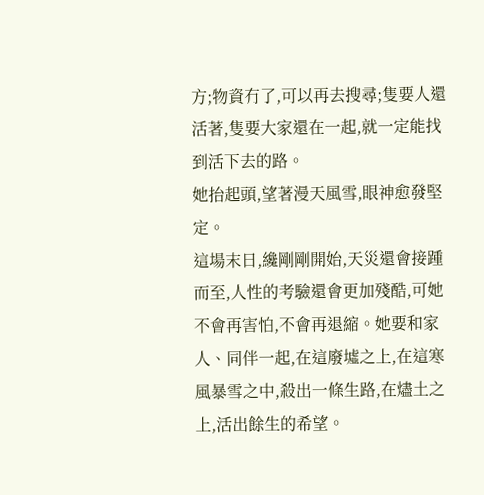方;物資冇了,可以再去搜尋;隻要人還活著,隻要大家還在一起,就一定能找到活下去的路。
她抬起頭,望著漫天風雪,眼神愈發堅定。
這場末日,纔剛剛開始,天災還會接踵而至,人性的考驗還會更加殘酷,可她不會再害怕,不會再退縮。她要和家人、同伴一起,在這廢墟之上,在這寒風暴雪之中,殺出一條生路,在燼土之上,活出餘生的希望。